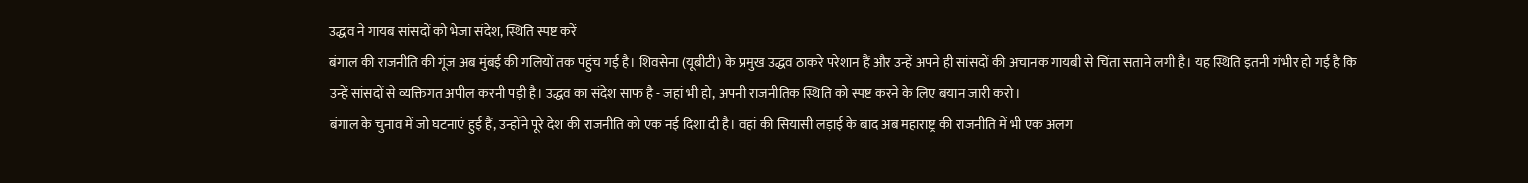उद्धव ने गायब सांसदों को भेजा संदेश, स्थिति स्पष्ट करें
बंगाल की राजनीति की गूंज अब मुंबई की गलियों तक पहुंच गई है। शिवसेना (यूबीटी) के प्रमुख उद्धव ठाकरे परेशान हैं और उन्हें अपने ही सांसदों की अचानक गायबी से चिंता सताने लगी है। यह स्थिति इतनी गंभीर हो गई है कि उन्हें सांसदों से व्यक्तिगत अपील करनी पड़ी है। उद्धव का संदेश साफ है - जहां भी हो, अपनी राजनीतिक स्थिति को स्पष्ट करने के लिए बयान जारी करो।
बंगाल के चुनाव में जो घटनाएं हुई हैं, उन्होंने पूरे देश की राजनीति को एक नई दिशा दी है। वहां की सियासी लड़ाई के बाद अब महाराष्ट्र की राजनीति में भी एक अलग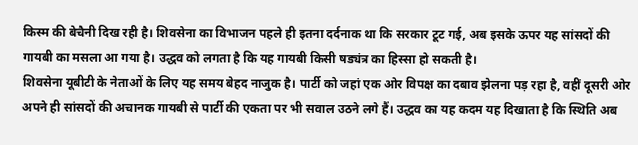किस्म की बेचैनी दिख रही है। शिवसेना का विभाजन पहले ही इतना दर्दनाक था कि सरकार टूट गई, अब इसके ऊपर यह सांसदों की गायबी का मसला आ गया है। उद्धव को लगता है कि यह गायबी किसी षड्यंत्र का हिस्सा हो सकती है।
शिवसेना यूबीटी के नेताओं के लिए यह समय बेहद नाजुक है। पार्टी को जहां एक ओर विपक्ष का दबाव झेलना पड़ रहा है, वहीं दूसरी ओर अपने ही सांसदों की अचानक गायबी से पार्टी की एकता पर भी सवाल उठने लगे हैं। उद्धव का यह कदम यह दिखाता है कि स्थिति अब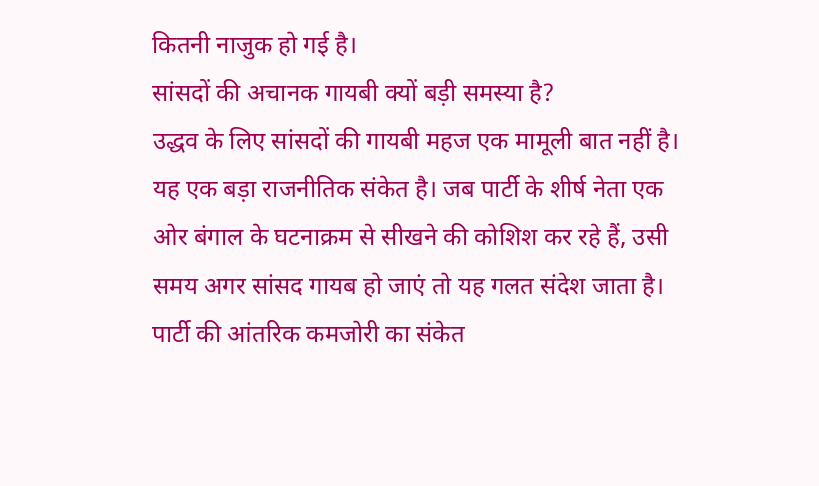कितनी नाजुक हो गई है।
सांसदों की अचानक गायबी क्यों बड़ी समस्या है?
उद्धव के लिए सांसदों की गायबी महज एक मामूली बात नहीं है। यह एक बड़ा राजनीतिक संकेत है। जब पार्टी के शीर्ष नेता एक ओर बंगाल के घटनाक्रम से सीखने की कोशिश कर रहे हैं, उसी समय अगर सांसद गायब हो जाएं तो यह गलत संदेश जाता है। पार्टी की आंतरिक कमजोरी का संकेत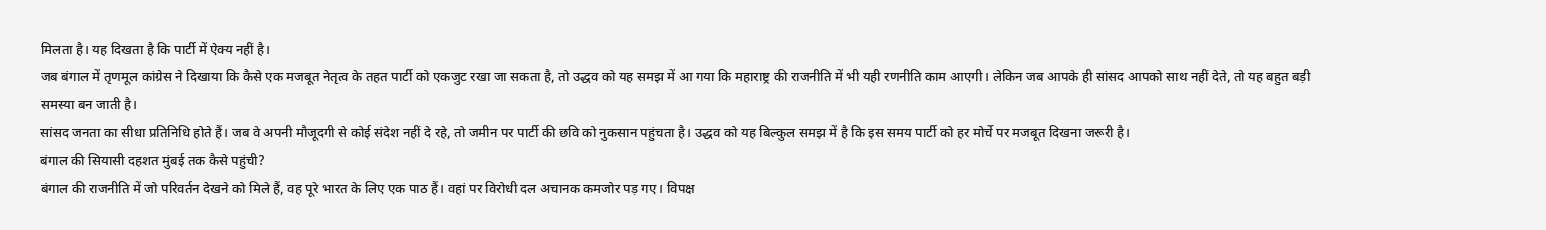मिलता है। यह दिखता है कि पार्टी में ऐक्य नहीं है।
जब बंगाल में तृणमूल कांग्रेस ने दिखाया कि कैसे एक मजबूत नेतृत्व के तहत पार्टी को एकजुट रखा जा सकता है, तो उद्धव को यह समझ में आ गया कि महाराष्ट्र की राजनीति में भी यही रणनीति काम आएगी। लेकिन जब आपके ही सांसद आपको साथ नहीं देते, तो यह बहुत बड़ी समस्या बन जाती है।
सांसद जनता का सीधा प्रतिनिधि होते हैं। जब वे अपनी मौजूदगी से कोई संदेश नहीं दे रहे, तो जमीन पर पार्टी की छवि को नुकसान पहुंचता है। उद्धव को यह बिल्कुल समझ में है कि इस समय पार्टी को हर मोर्चे पर मजबूत दिखना जरूरी है।
बंगाल की सियासी दहशत मुंबई तक कैसे पहुंची?
बंगाल की राजनीति में जो परिवर्तन देखने को मिले हैं, वह पूरे भारत के लिए एक पाठ हैं। वहां पर विरोधी दल अचानक कमजोर पड़ गए। विपक्ष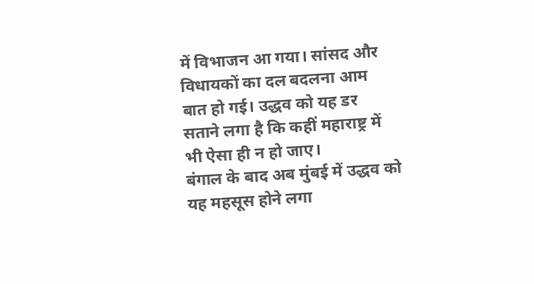में विभाजन आ गया। सांसद और विधायकों का दल बदलना आम बात हो गई। उद्धव को यह डर सताने लगा है कि कहीं महाराष्ट्र में भी ऐसा ही न हो जाए।
बंगाल के बाद अब मुंबई में उद्धव को यह महसूस होने लगा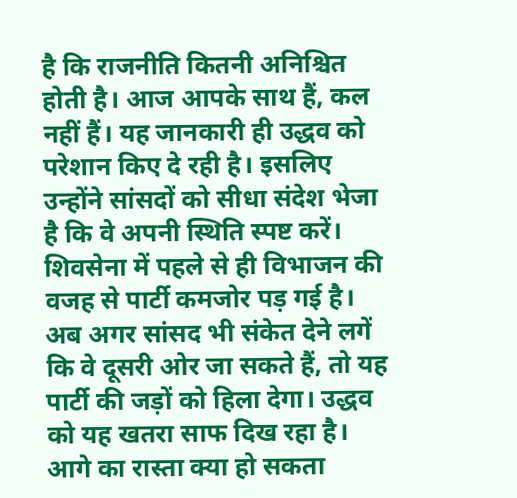है कि राजनीति कितनी अनिश्चित होती है। आज आपके साथ हैं, कल नहीं हैं। यह जानकारी ही उद्धव को परेशान किए दे रही है। इसलिए उन्होंने सांसदों को सीधा संदेश भेजा है कि वे अपनी स्थिति स्पष्ट करें।
शिवसेना में पहले से ही विभाजन की वजह से पार्टी कमजोर पड़ गई है। अब अगर सांसद भी संकेत देने लगें कि वे दूसरी ओर जा सकते हैं, तो यह पार्टी की जड़ों को हिला देगा। उद्धव को यह खतरा साफ दिख रहा है।
आगे का रास्ता क्या हो सकता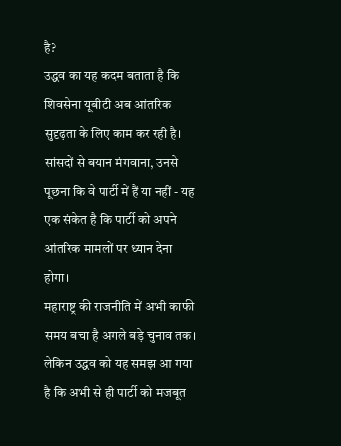है?
उद्धव का यह कदम बताता है कि शिवसेना यूबीटी अब आंतरिक सुदृढ़ता के लिए काम कर रही है। सांसदों से बयान मंगवाना, उनसे पूछना कि वे पार्टी में हैं या नहीं - यह एक संकेत है कि पार्टी को अपने आंतरिक मामलों पर ध्यान देना होगा।
महाराष्ट्र की राजनीति में अभी काफी समय बचा है अगले बड़े चुनाव तक। लेकिन उद्धव को यह समझ आ गया है कि अभी से ही पार्टी को मजबूत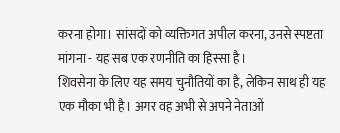करना होगा। सांसदों को व्यक्तिगत अपील करना, उनसे स्पष्टता मांगना - यह सब एक रणनीति का हिस्सा है।
शिवसेना के लिए यह समय चुनौतियों का है, लेकिन साथ ही यह एक मौका भी है। अगर वह अभी से अपने नेताओं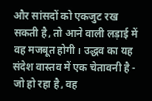और सांसदों को एकजुट रख सकती है, तो आने वाली लड़ाई में वह मजबूत होगी। उद्धव का यह संदेश वास्तव में एक चेतावनी है - जो हो रहा है, वह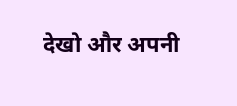देखो और अपनी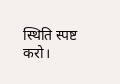स्थिति स्पष्ट करो।